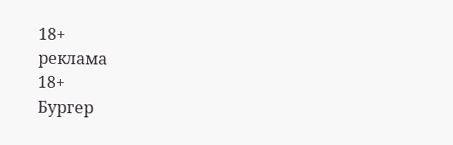18+
реклама
18+
Бургер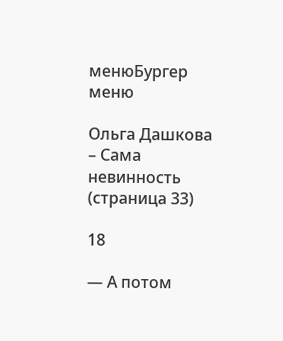менюБургер меню

Ольга Дашкова – Сама невинность (страница 33)

18

— А потом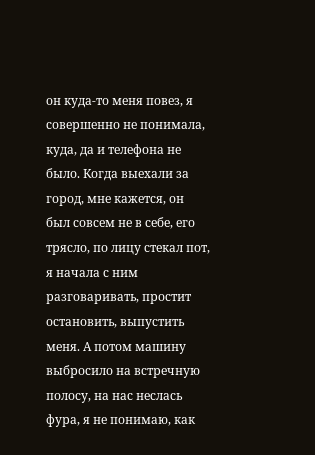он куда-то меня повез, я совершенно не понимала, куда, да и телефона не было. Когда выехали за город, мне кажется, он был совсем не в себе, его трясло, по лицу стекал пот, я начала с ним разговаривать, простит остановить, выпустить меня. А потом машину выбросило на встречную полосу, на нас неслась фура, я не понимаю, как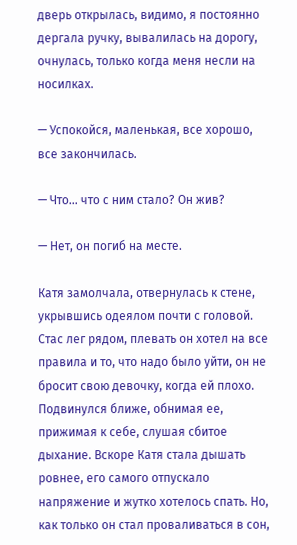дверь открылась, видимо, я постоянно дергала ручку, вывалилась на дорогу, очнулась, только когда меня несли на носилках.

— Успокойся, маленькая, все хорошо, все закончилась.

— Что… что с ним стало? Он жив?

— Нет, он погиб на месте.

Катя замолчала, отвернулась к стене, укрывшись одеялом почти с головой. Стас лег рядом, плевать он хотел на все правила и то, что надо было уйти, он не бросит свою девочку, когда ей плохо. Подвинулся ближе, обнимая ее, прижимая к себе, слушая сбитое дыхание. Вскоре Катя стала дышать ровнее, его самого отпускало напряжение и жутко хотелось спать. Но, как только он стал проваливаться в сон,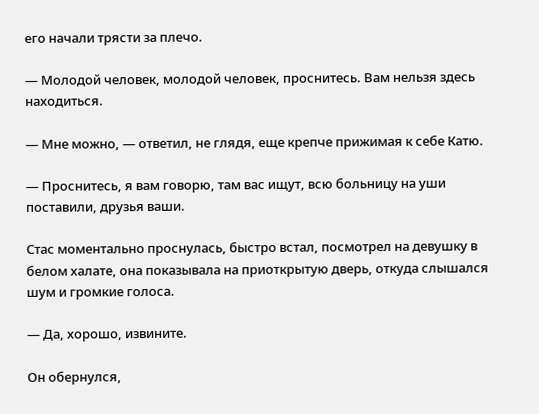его начали трясти за плечо.

— Молодой человек, молодой человек, проснитесь. Вам нельзя здесь находиться.

— Мне можно, — ответил, не глядя, еще крепче прижимая к себе Катю.

— Проснитесь, я вам говорю, там вас ищут, всю больницу на уши поставили, друзья ваши.

Стас моментально проснулась, быстро встал, посмотрел на девушку в белом халате, она показывала на приоткрытую дверь, откуда слышался шум и громкие голоса.

— Да, хорошо, извините.

Он обернулся,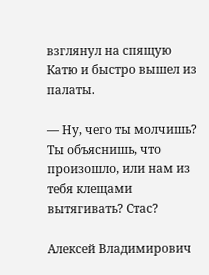взглянул на спящую Катю и быстро вышел из палаты.

— Ну, чего ты молчишь? Ты объяснишь, что произошло, или нам из тебя клещами вытягивать? Стас?

Алексей Владимирович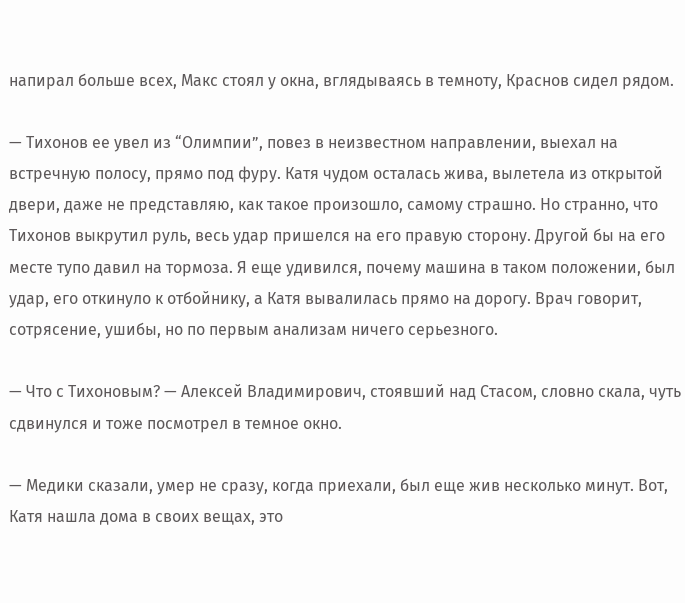напирал больше всех, Макс стоял у окна, вглядываясь в темноту, Краснов сидел рядом.

— Тихонов ее увел из “Олимпии”, повез в неизвестном направлении, выехал на встречную полосу, прямо под фуру. Катя чудом осталась жива, вылетела из открытой двери, даже не представляю, как такое произошло, самому страшно. Но странно, что Тихонов выкрутил руль, весь удар пришелся на его правую сторону. Другой бы на его месте тупо давил на тормоза. Я еще удивился, почему машина в таком положении, был удар, его откинуло к отбойнику, а Катя вывалилась прямо на дорогу. Врач говорит, сотрясение, ушибы, но по первым анализам ничего серьезного.

— Что с Тихоновым? — Алексей Владимирович, стоявший над Стасом, словно скала, чуть сдвинулся и тоже посмотрел в темное окно.

— Медики сказали, умер не сразу, когда приехали, был еще жив несколько минут. Вот, Катя нашла дома в своих вещах, это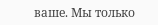ваше. Мы только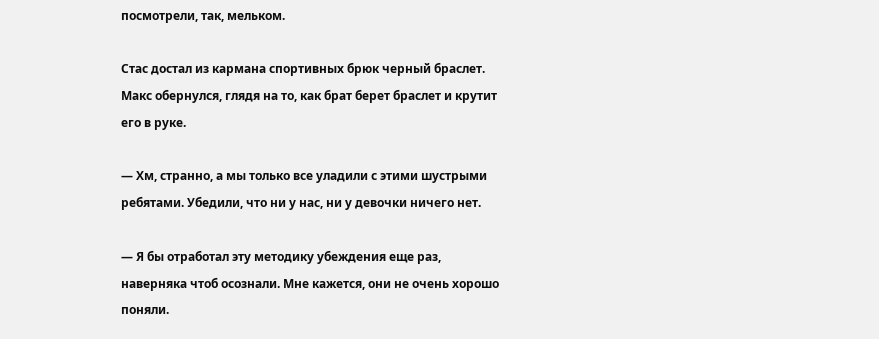посмотрели, так, мельком.

Стас достал из кармана спортивных брюк черный браслет. Макс обернулся, глядя на то, как брат берет браслет и крутит его в руке.

— Хм, странно, а мы только все уладили с этими шустрыми ребятами. Убедили, что ни у нас, ни у девочки ничего нет.

— Я бы отработал эту методику убеждения еще раз, наверняка чтоб осознали. Мне кажется, они не очень хорошо поняли.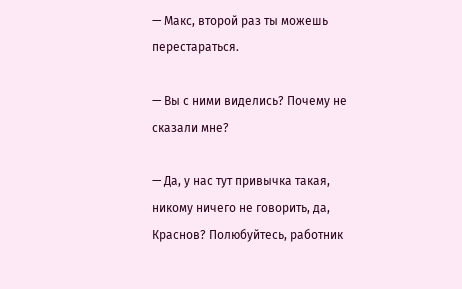— Макс, второй раз ты можешь перестараться.

— Вы с ними виделись? Почему не сказали мне?

— Да, у нас тут привычка такая, никому ничего не говорить, да, Краснов? Полюбуйтесь, работник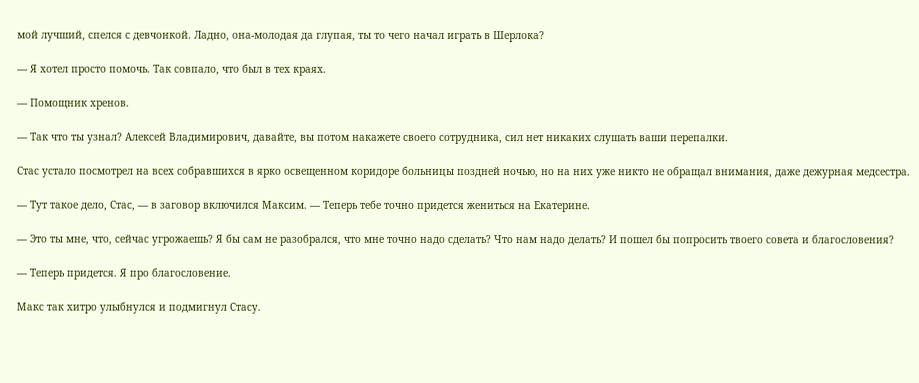мой лучший, спелся с девчонкой. Ладно, она-молодая да глупая, ты то чего начал играть в Шерлока?

— Я хотел просто помочь. Так совпало, что был в тех краях.

— Помощник хренов.

— Так что ты узнал? Алексей Владимирович, давайте, вы потом накажете своего сотрудника, сил нет никаких слушать ваши перепалки.

Стас устало посмотрел на всех собравшихся в ярко освещенном коридоре больницы поздней ночью, но на них уже никто не обращал внимания, даже дежурная медсестра.

— Тут такое дело, Стас, — в заговор включился Максим. — Теперь тебе точно придется жениться на Екатерине.

— Это ты мне, что, сейчас угрожаешь? Я бы сам не разобрался, что мне точно надо сделать? Что нам надо делать? И пошел бы попросить твоего совета и благословения?

— Теперь придется. Я про благословение.

Макс так хитро улыбнулся и подмигнул Стасу.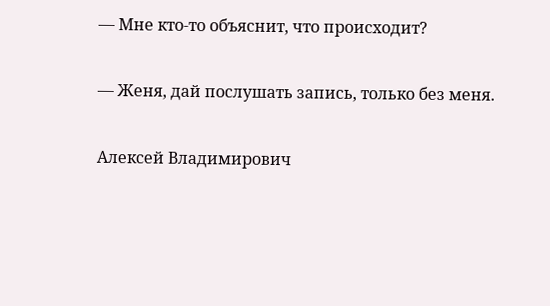— Мне кто-то объяснит, что происходит?

— Женя, дай послушать запись, только без меня.

Алексей Владимирович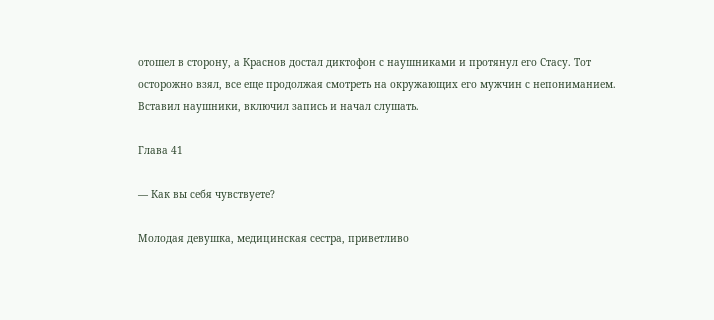отошел в сторону, а Краснов достал диктофон с наушниками и протянул его Стасу. Тот осторожно взял, все еще продолжая смотреть на окружающих его мужчин с непониманием. Вставил наушники, включил запись и начал слушать.

Глава 41

— Как вы себя чувствуете?

Молодая девушка, медицинская сестра, приветливо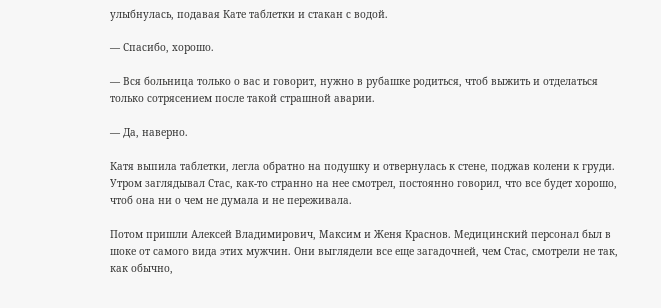улыбнулась, подавая Кате таблетки и стакан с водой.

— Спасибо, хорошо.

— Вся больница только о вас и говорит, нужно в рубашке родиться, чтоб выжить и отделаться только сотрясением после такой страшной аварии.

— Да, наверно.

Катя выпила таблетки, легла обратно на подушку и отвернулась к стене, поджав колени к груди. Утром заглядывал Стас, как-то странно на нее смотрел, постоянно говорил, что все будет хорошо, чтоб она ни о чем не думала и не переживала.

Потом пришли Алексей Владимирович, Максим и Женя Краснов. Медицинский персонал был в шоке от самого вида этих мужчин. Они выглядели все еще загадочней, чем Стас, смотрели не так, как обычно,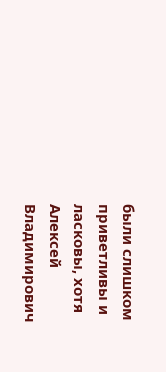были слишком приветливы и ласковы, хотя Алексей Владимирович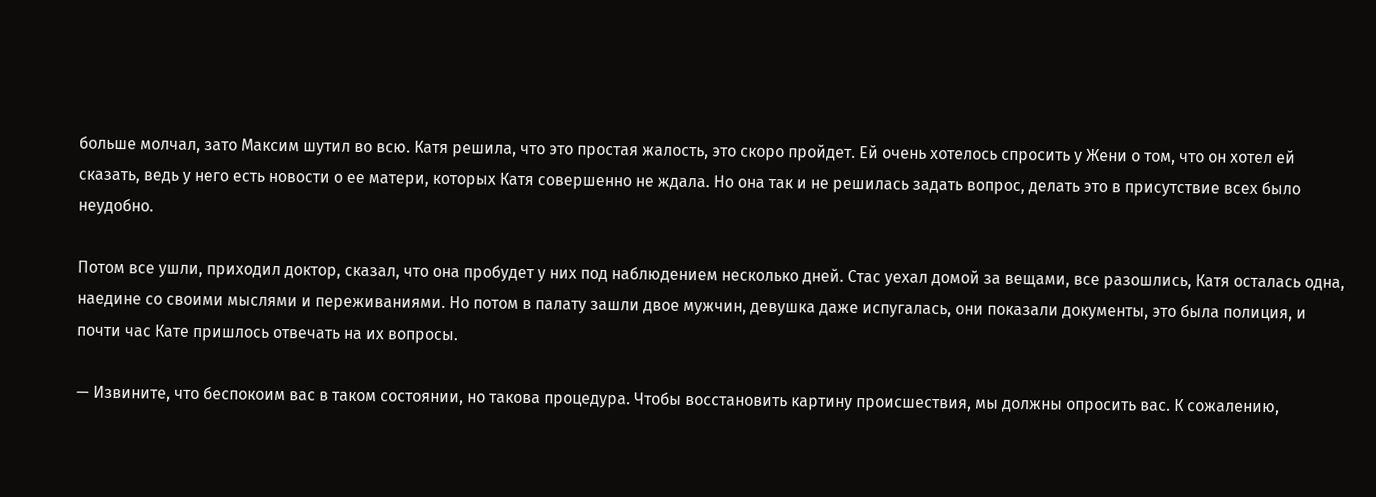больше молчал, зато Максим шутил во всю. Катя решила, что это простая жалость, это скоро пройдет. Ей очень хотелось спросить у Жени о том, что он хотел ей сказать, ведь у него есть новости о ее матери, которых Катя совершенно не ждала. Но она так и не решилась задать вопрос, делать это в присутствие всех было неудобно.

Потом все ушли, приходил доктор, сказал, что она пробудет у них под наблюдением несколько дней. Стас уехал домой за вещами, все разошлись, Катя осталась одна, наедине со своими мыслями и переживаниями. Но потом в палату зашли двое мужчин, девушка даже испугалась, они показали документы, это была полиция, и почти час Кате пришлось отвечать на их вопросы.

— Извините, что беспокоим вас в таком состоянии, но такова процедура. Чтобы восстановить картину происшествия, мы должны опросить вас. К сожалению,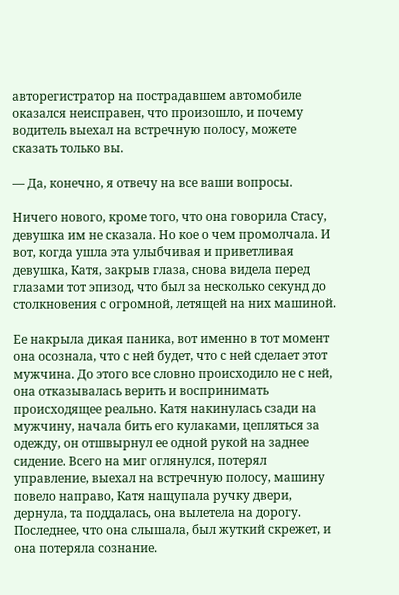авторегистратор на пострадавшем автомобиле оказался неисправен, что произошло, и почему водитель выехал на встречную полосу, можете сказать только вы.

— Да, конечно, я отвечу на все ваши вопросы.

Ничего нового, кроме того, что она говорила Стасу, девушка им не сказала. Но кое о чем промолчала. И вот, когда ушла эта улыбчивая и приветливая девушка, Катя, закрыв глаза, снова видела перед глазами тот эпизод, что был за несколько секунд до столкновения с огромной, летящей на них машиной.

Ее накрыла дикая паника, вот именно в тот момент она осознала, что с ней будет, что с ней сделает этот мужчина. До этого все словно происходило не с ней, она отказывалась верить и воспринимать происходящее реально. Катя накинулась сзади на мужчину, начала бить его кулаками, цепляться за одежду, он отшвырнул ее одной рукой на заднее сидение. Всего на миг оглянулся, потерял управление, выехал на встречную полосу, машину повело направо, Катя нащупала ручку двери, дернула, та поддалась, она вылетела на дорогу. Последнее, что она слышала, был жуткий скрежет, и она потеряла сознание.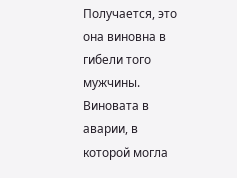Получается, это она виновна в гибели того мужчины. Виновата в аварии, в которой могла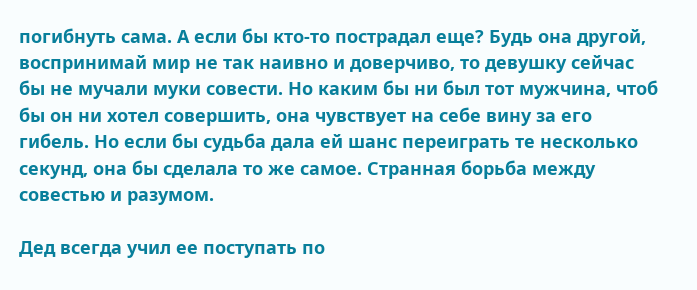погибнуть сама. А если бы кто-то пострадал еще? Будь она другой, воспринимай мир не так наивно и доверчиво, то девушку сейчас бы не мучали муки совести. Но каким бы ни был тот мужчина, чтоб бы он ни хотел совершить, она чувствует на себе вину за его гибель. Но если бы судьба дала ей шанс переиграть те несколько секунд, она бы сделала то же самое. Странная борьба между совестью и разумом.

Дед всегда учил ее поступать по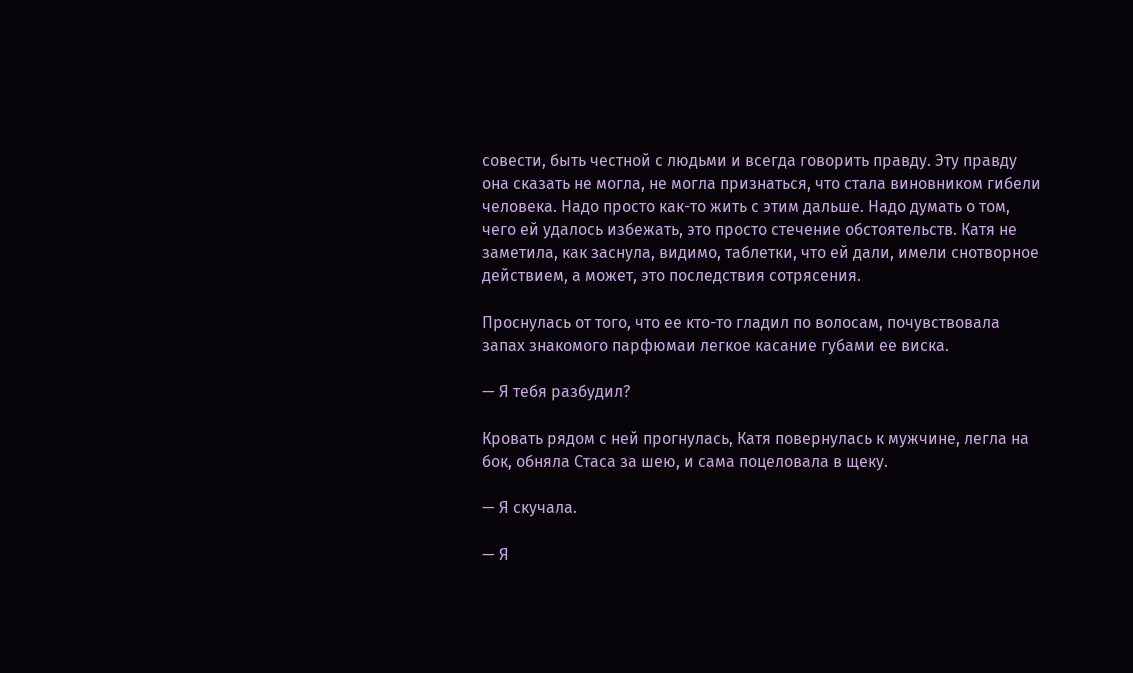совести, быть честной с людьми и всегда говорить правду. Эту правду она сказать не могла, не могла признаться, что стала виновником гибели человека. Надо просто как-то жить с этим дальше. Надо думать о том, чего ей удалось избежать, это просто стечение обстоятельств. Катя не заметила, как заснула, видимо, таблетки, что ей дали, имели снотворное действием, а может, это последствия сотрясения.

Проснулась от того, что ее кто-то гладил по волосам, почувствовала запах знакомого парфюмаи легкое касание губами ее виска.

— Я тебя разбудил?

Кровать рядом с ней прогнулась, Катя повернулась к мужчине, легла на бок, обняла Стаса за шею, и сама поцеловала в щеку.

— Я скучала.

— Я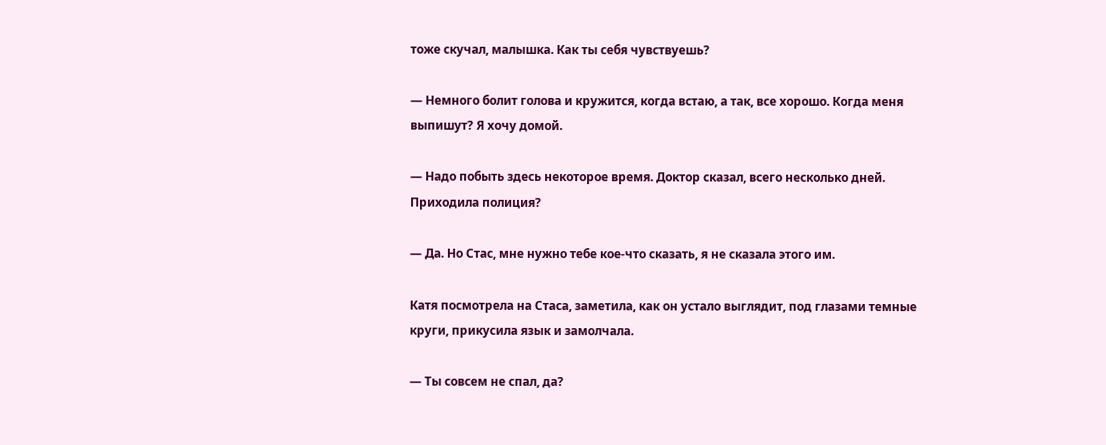тоже скучал, малышка. Как ты себя чувствуешь?

— Немного болит голова и кружится, когда встаю, а так, все хорошо. Когда меня выпишут? Я хочу домой.

— Надо побыть здесь некоторое время. Доктор сказал, всего несколько дней. Приходила полиция?

— Да. Но Стас, мне нужно тебе кое-что сказать, я не сказала этого им.

Катя посмотрела на Стаса, заметила, как он устало выглядит, под глазами темные круги, прикусила язык и замолчала.

— Ты совсем не спал, да?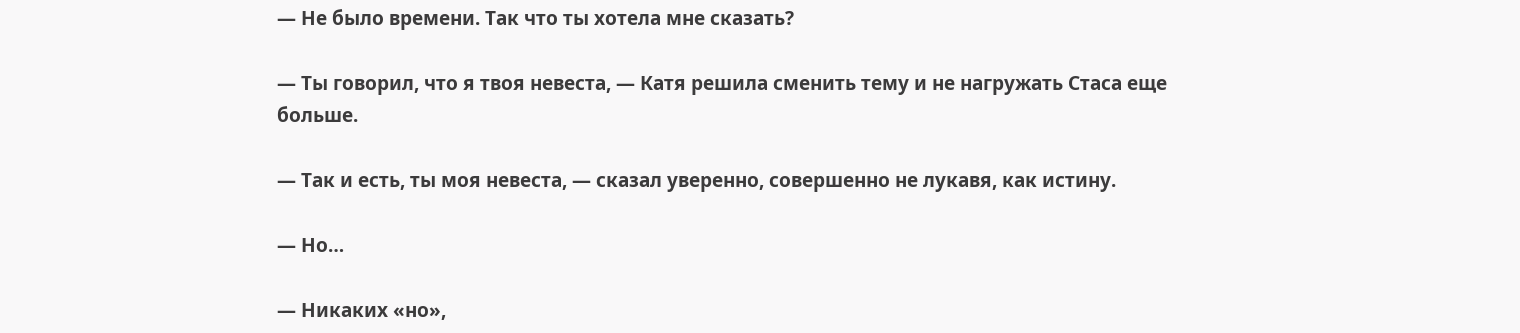— Не было времени. Так что ты хотела мне сказать?

— Ты говорил, что я твоя невеста, — Катя решила сменить тему и не нагружать Стаса еще больше.

— Так и есть, ты моя невеста, — сказал уверенно, совершенно не лукавя, как истину.

— Но…

— Никаких «но»,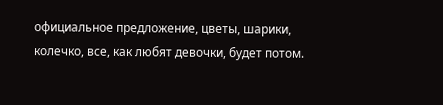официальное предложение, цветы, шарики, колечко, все, как любят девочки, будет потом.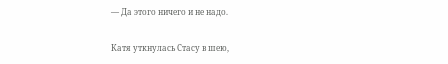— Да этого ничего и не надо.

Катя уткнулась Стасу в шею,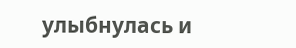улыбнулась и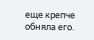еще крепче обняла его.